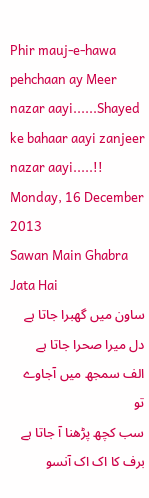Phir mauj-e-hawa pehchaan ay Meer nazar aayi......Shayed ke bahaar aayi zanjeer nazar aayi.....!!
Monday, 16 December 2013
Sawan Main Ghabra Jata Hai
ساون میں گھبرا جاتا ہے
دل میرا صحرا جاتا ہے
الف سمجھ میں آجاوے تو
سب کچھ پڑھنا آ جاتا ہے
برف کا اک اک آنسو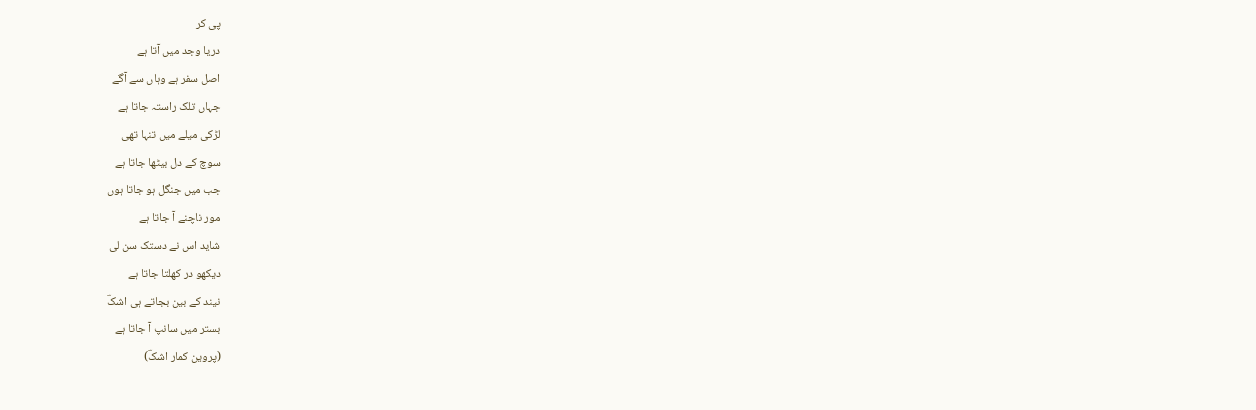پی کر
دریا وجد میں آتا ہے
اصل سفر ہے وہاں سے آگے
جہاں تلک راستہ جاتا ہے
لڑکی میلے میں تنہا تھی
سوچ کے دل بیٹھا جاتا ہے
جب میں جنگل ہو جاتا ہوں
مور ناچنے آ جاتا ہے
شاید اس نے دستک سن لی
دیکھو در کھلتا جاتا ہے
نیند کے بین بجاتے ہی اشکؔ
بستر میں سانپ آ جاتا ہے
(پروین کمار اشکؔ)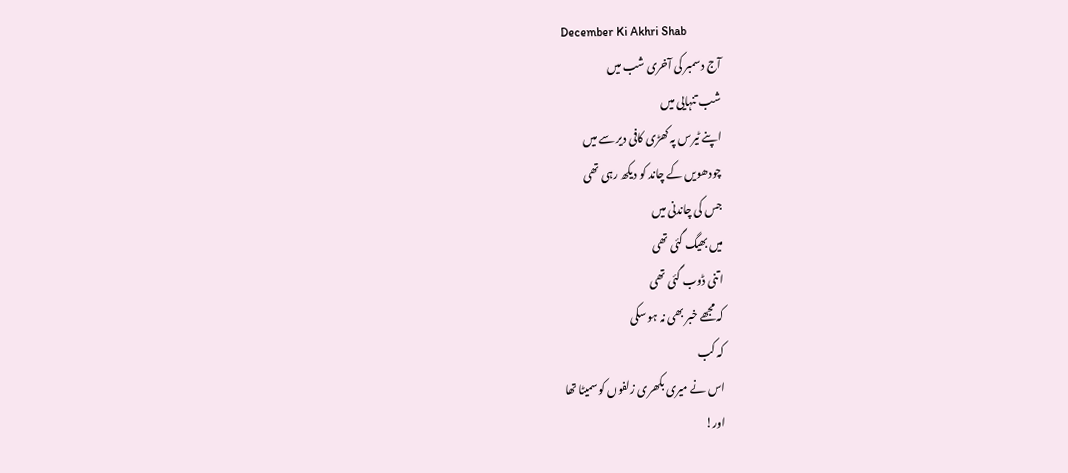December Ki Akhri Shab
آج دسمبر کی آخری شب میں
شب تنہایی میں
اپنے ٹیرس پہ کھڑی کافی دیر سے میں
چودھویں کے چاند کو دیکھ رہی تھی
جس کی چاندنی میں
میں بھیگ گئی تھی
اتنی ڈوب گئی تھی
کہ مجھے خبر بھی نہ ہو سکی
کہ کب
اس نے میری بکھری زلفوں کو سمیٹا تھا
اور!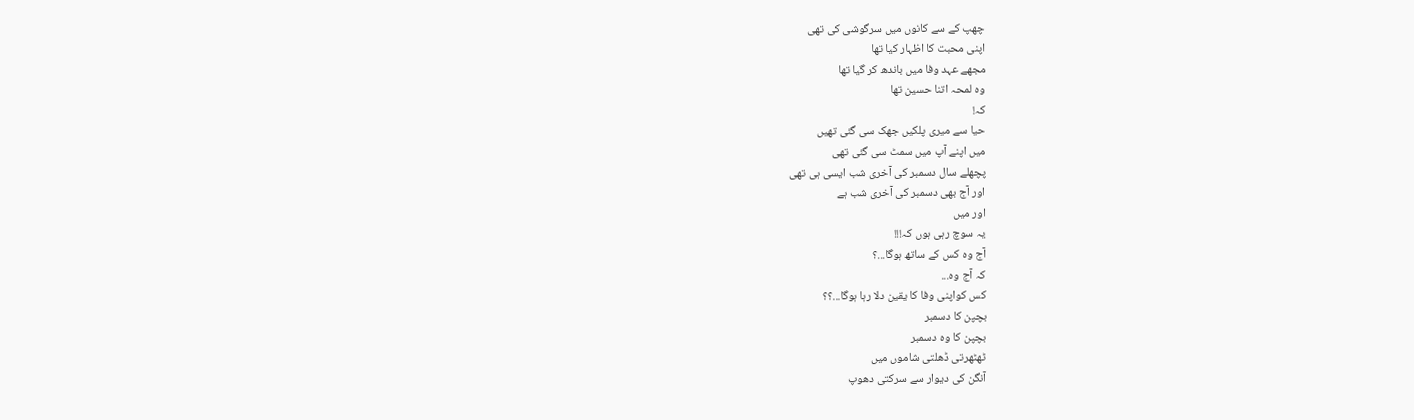چھپ کے سے کانوں میں سرگوشی کی تھی
اپنی محبت کا اظہار کیا تھا
مجھے عہد وفا میں باندھ کر گیا تھا
وہ لمحہ اتنا حسین تھا
کہ!
حیا سے میری پلکیں جھک سی گئی تھیں
میں اپنے آپ میں سمٹ سی گئی تھی
پچھلے سال دسمبر کی آخری شب ایسی ہی تھی
اور آج بھی دسمبر کی آخری شب ہے
اور میں
یہ سوچ رہی ہوں کہ!!!
آج وہ کس کے ساتھ ہوگا...؟
کہ آج وہ...
کس کواپنی وفا کا یقین دلا رہا ہوگا...؟؟
بچپن کا دسمبر
بچپن کا وہ دسمبر
ٹھٹھرتی ڈھلتی شاموں میں
آنگن کی دیوار سے سرکتی دھوپ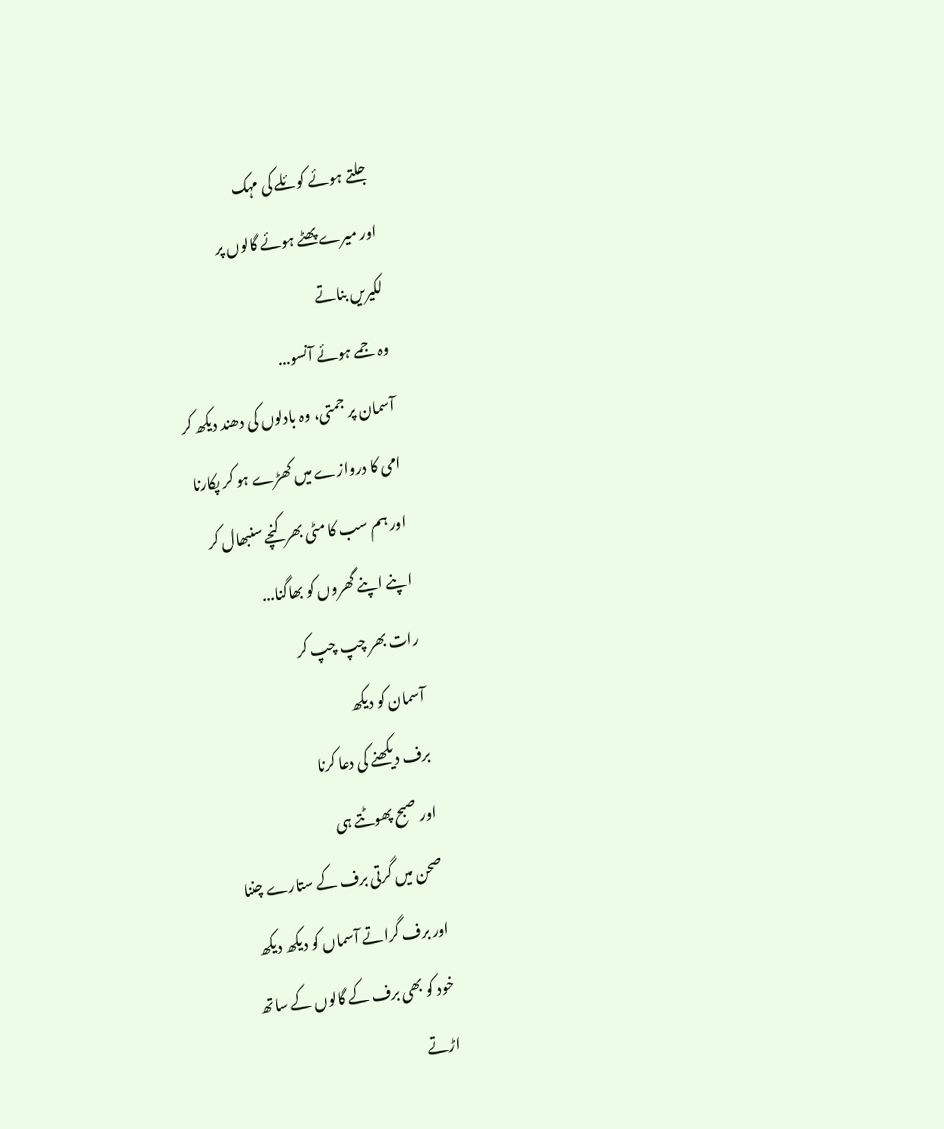جلتے ہوئے کوئلے کی مہک
اور میرے پھٹے ہوئے گالوں پر
لکیریں بناتے
وہ جمے ہوئے آنسو...
آسمان پر جمتی، وہ بادلوں کی دھند دیکھ کر
امی کا دروازے میں کھڑے ہو کر پکارنا
اور ہم سب کا مٹی بھر کنچے سنبھال کر
اپنے اپنے گھروں کو بھاگنا...
رات بھر چپ چپ کر
آسمان کو دیکھ
برف دیکھنے کی دعا کرنا
اور صبح پھوٹتے ہی
صحن میں گرتی برف کے ستارے چننا
اور برف گراتے آسماں کو دیکھ دیکھ
خود کو بھی برف کے گالوں کے ساتھ
اڑتے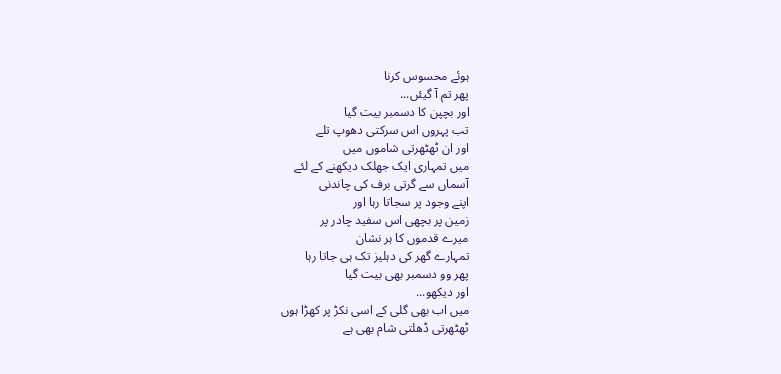ہوئے محسوس کرنا
پھر تم آ گیئں...
اور بچپن کا دسمبر بیت گیا
تب پہروں اس سرکتی دھوپ تلے
اور ان ٹھٹھرتی شاموں میں
میں تمہاری ایک جھلک دیکھنے کے لئے
آسماں سے گرتی برف کی چاندنی
اپنے وجود پر سجاتا رہا اور
زمین پر بچھی اس سفید چادر پر
میرے قدموں کا ہر نشان
تمہارے گھر کی دہلیز تک ہی جاتا رہا
پھر وو دسمبر بھی بیت گیا
اور دیکھو...
میں اب بھی گلی کے اسی نکڑ پر کھڑا ہوں
ٹھٹھرتی ڈھلتی شام بھی ہے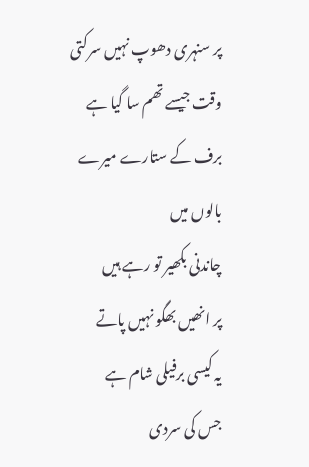پر سنہری دھوپ نہیں سرکتی
وقت جیسے تھم سا گیا ہے
برف کے ستارے میرے بالوں میں
چاندنی بکھیر تو رہے ہیں
پر انھیں بھگو نہیں پاتے
یہ کیسی برفیلی شام ہے
جس کی سردی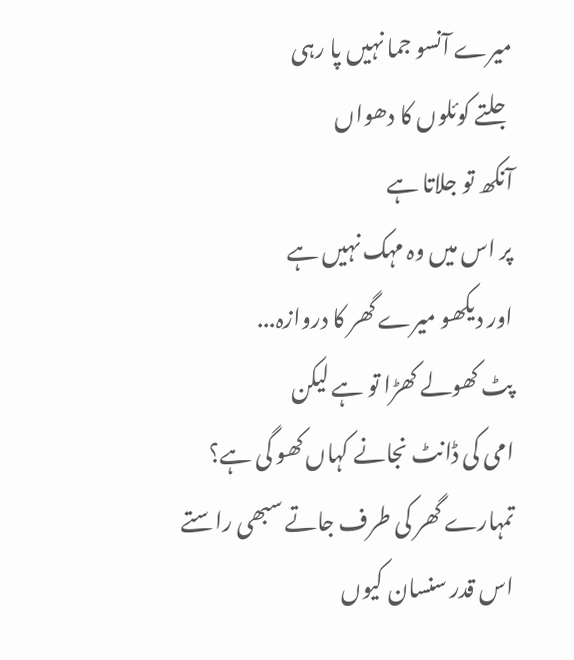میرے آنسو جما نہیں پا رہی
جلتے کوئلوں کا دھواں
آنکھ تو جلاتا ہے
پر اس میں وہ مہک نہیں ہے
اور دیکھو میرے گھر کا دروازہ...
پٹ کھولے کھڑا تو ہے لیکن
امی کی ڈانٹ نجانے کہاں کھو گی ہے؟
تمہارے گھر کی طرف جاتے سبھی راستے
اس قدر سنسان کیوں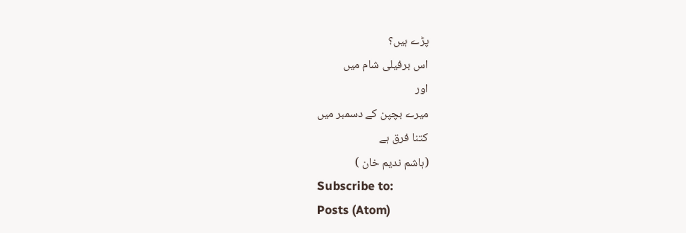پڑے ہیں؟
اس برفیلی شام میں
اور
میرے بچپن کے دسمبر میں
کتنا فرق ہے
(ہاشم ندیم خان )
Subscribe to:
Posts (Atom)